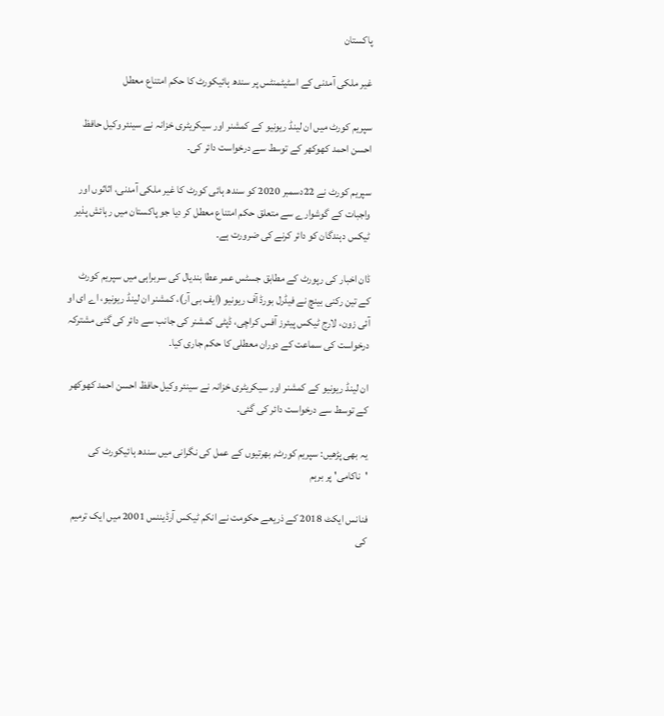پاکستان

غیر ملکی آمدنی کے اسٹیٹمنٹس پر سندھ ہائیکورٹ کا حکم امتناع معطل

سپریم کورٹ میں ان لینڈ ریونیو کے کمشنر اور سیکریٹری خزانہ نے سینئر وکیل حافظ احسن احمد کھوکھر کے توسط سے درخواست دائر کی۔

سپریم کورٹ نے 22دسمبر 2020 کو سندھ ہائی کورٹ کا غیر ملکی آمدنی، اثاثوں اور واجبات کے گوشوارے سے متعلق حکم امتناع معطل کر دیا جو پاکستان میں رہائش پذیر ٹیکس دہندگان کو دائر کرنے کی ضرورت ہے۔

ڈان اخبار کی رپورٹ کے مطابق جسٹس عمر عطا بندیال کی سربراہی میں سپریم کورٹ کے تین رکنی بینچ نے فیڈرل بورڈ آف ریونیو (ایف بی آر)، کمشنر ان لینڈ ریونیو، اے ای او آئی زون، لارج ٹیکس پیئرز آفس کراچی، ڈپٹی کمشنر کی جانب سے دائر کی گئی مشترکہ درخواست کی سماعت کے دوران معطلی کا حکم جاری کیا۔

ان لینڈ ریونیو کے کمشنر اور سیکریٹری خزانہ نے سینئر وکیل حافظ احسن احمد کھوکھر کے توسط سے درخواست دائر کی گئی۔

یہ بھی پڑھیں: سپریم کورٹ, بھرتیوں کے عمل کی نگرانی میں سندھ ہائیکورٹ کی 'ناکامی' پر برہم

فنانس ایکٹ 2018 کے ذریعے حکومت نے انکم ٹیکس آرڈیننس 2001 میں ایک ترمیم کی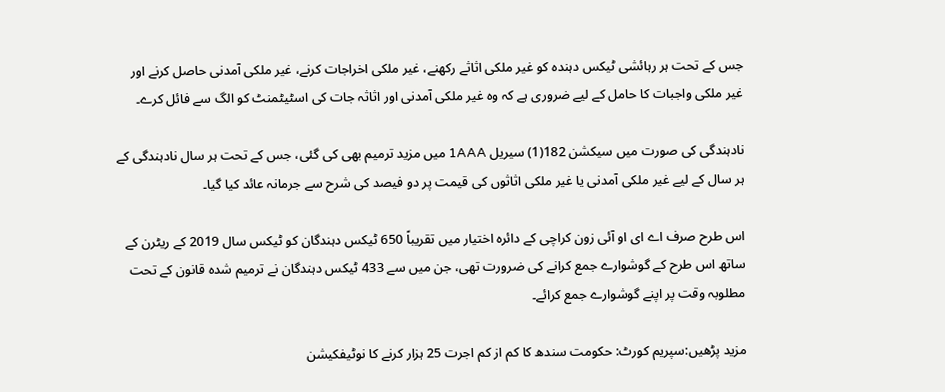جس کے تحت ہر رہائشی ٹیکس دہندہ کو غیر ملکی اثاثے رکھنے، غیر ملکی اخراجات کرنے، غیر ملکی آمدنی حاصل کرنے اور غیر ملکی واجبات کا حامل کے لیے ضروری ہے کہ وہ غیر ملکی آمدنی اور اثاثہ جات کی اسٹیٹمنٹ کو الگ سے فائل کرے۔

نادہندگی کی صورت میں سیکشن 182(1) سیریل 1AAA میں مزید ترمیم بھی کی گئی، جس کے تحت ہر سال نادہندگی کے ہر سال کے لیے غیر ملکی آمدنی یا غیر ملکی اثاثوں کی قیمت پر دو فیصد کی شرح سے جرمانہ عائد کیا گیا۔

اس طرح صرف اے ای او آئی زون کراچی کے دائرہ اختیار میں تقریباً 650 ٹیکس دہندگان کو ٹیکس سال 2019 کے ریٹرن کے ساتھ اس طرح کے گوشوارے جمع کرانے کی ضرورت تھی، جن میں سے 433 ٹیکس دہندگان نے ترمیم شدہ قانون کے تحت مطلوبہ وقت پر اپنے گوشوارے جمع کرائے۔

مزید پڑھیں:سپریم کورٹ: حکومت سندھ کا کم از کم اجرت 25 ہزار کرنے کا نوٹیفکیشن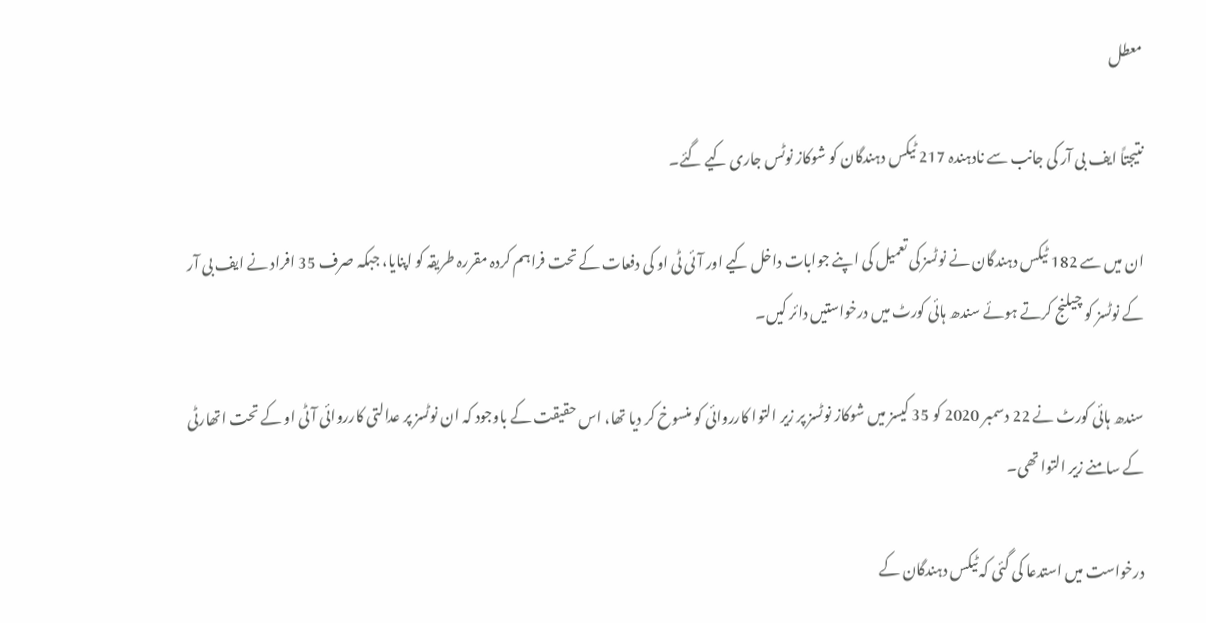معطل

نتیجتاً ایف بی آر کی جانب سے نادہندہ 217 ٹیکس دہندگان کو شوکاز نوٹس جاری کیے گئے۔

ان میں سے 182 ٹیکس دہندگان نے نوٹسز کی تعمیل کی اپنے جوابات داخل کیے اور آئی ٹی او کی دفعات کے تحت فراہم کردہ مقررہ طریقہ کو اپنایا، جبکہ صرف 35 افراد نے ایف بی آر کے نوٹسز کو چیلنج کرتے ہوئے سندھ ہائی کورٹ میں درخواستیں دائر کیں۔

سندھ ہائی کورٹ نے 22 دسمبر 2020 کو 35 کیسز میں شوکاز نوٹسز پر زیر التوا کارروائی کو منسوخ کر دیا تھا، اس حقیقت کے باوجود کہ ان نوٹسز پر عدالتی کارروائی آٹی او کے تحت اتھارٹی کے سامنے زیر التوا تھی۔

درخواست میں استدعا کی گئی کہ ٹیکس دہندگان کے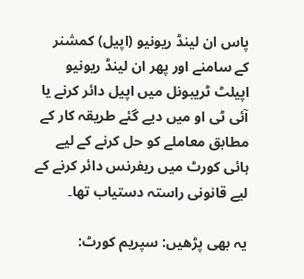پاس ان لینڈ ریونیو (اپیل) کمشنر کے سامنے اور پھر ان لینڈ ریونیو اپیلٹ ٹریبونل میں اپیل دائر کرنے یا آئی ٹی او میں دیے گئے طریقہ کار کے مطابق معاملے کو حل کرنے کے لیے ہائی کورٹ میں ریفرنس دائر کرنے کے لیے قانونی راستہ دستیاب تھا۔

یہ بھی پڑھیں: سپریم کورٹ: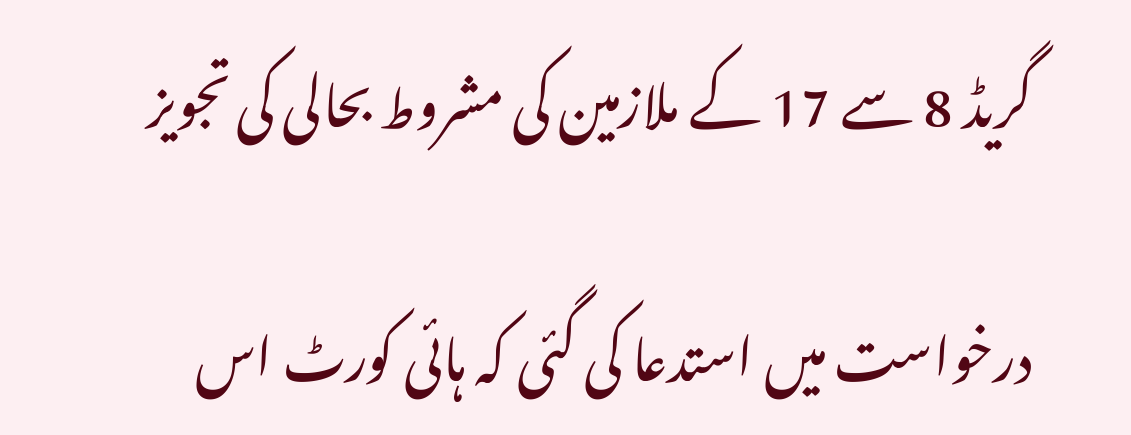گریڈ 8 سے 17 کے ملازمین کی مشروط بحالی کی تجویز

درخواست میں استدعا کی گئی کہ ہائی کورٹ اس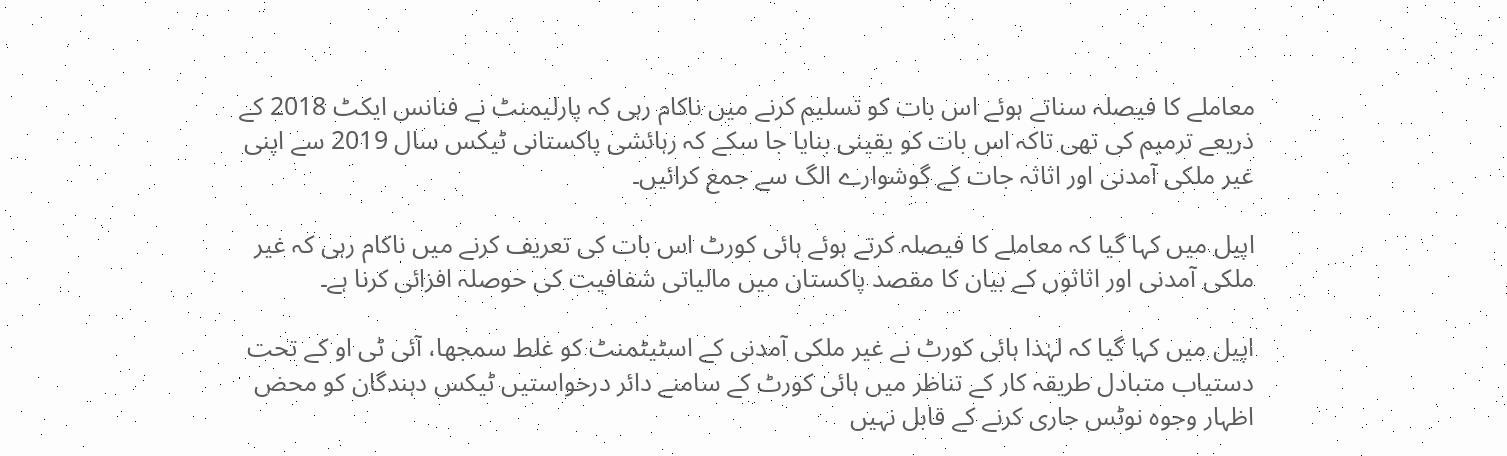معاملے کا فیصلہ سناتے ہوئے اس بات کو تسلیم کرنے میں ناکام رہی کہ پارلیمنٹ نے فنانس ایکٹ 2018 کے ذریعے ترمیم کی تھی تاکہ اس بات کو یقینی بنایا جا سکے کہ رہائشی پاکستانی ٹیکس سال 2019 سے اپنی غیر ملکی آمدنی اور اثاثہ جات کے گوشوارے الگ سے جمع کرائیں۔

اپیل میں کہا گیا کہ معاملے کا فیصلہ کرتے ہوئے ہائی کورٹ اس بات کی تعریف کرنے میں ناکام رہی کہ غیر ملکی آمدنی اور اثاثوں کے بیان کا مقصد پاکستان میں مالیاتی شفافیت کی حوصلہ افزائی کرنا ہے۔

اپیل میں کہا گیا کہ لہٰذا ہائی کورٹ نے غیر ملکی آمدنی کے اسٹیٹمنٹ کو غلط سمجھا، آئی ٹی او کے تحت دستیاب متبادل طریقہ کار کے تناظر میں ہائی کورٹ کے سامنے دائر درخواستیں ٹیکس دہندگان کو محض اظہار وجوہ نوٹس جاری کرنے کے قابل نہیں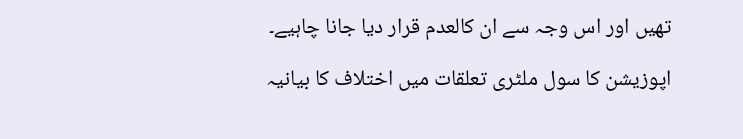تھیں اور اس وجہ سے ان کالعدم قرار دیا جانا چاہیے۔

اپوزیشن کا سول ملٹری تعلقات میں اختلاف کا بیانیہ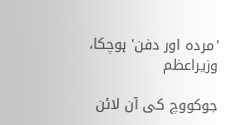'مردہ اور دفن' ہوچکا، وزیراعظم

جوکووچ کی آن لائن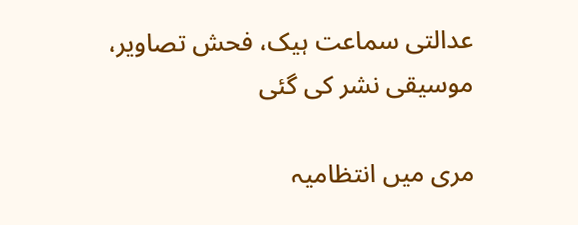عدالتی سماعت ہیک، فحش تصاویر، موسیقی نشر کی گئی

مری میں انتظامیہ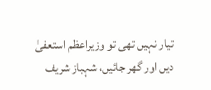تیار نہیں تھی تو وزیراعظم استعفیٰ دیں اور گھر جائیں، شہباز شریف